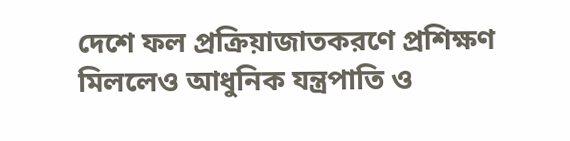দেশে ফল প্রক্রিয়াজাতকরণে প্রশিক্ষণ মিললেও আধুনিক যন্ত্রপাতি ও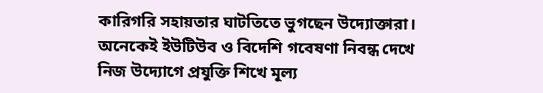কারিগরি সহায়তার ঘাটতিতে ভুগছেন উদ্যোক্তারা। অনেকেই ইউটিউব ও বিদেশি গবেষণা নিবন্ধ দেখে নিজ উদ্যোগে প্রযুক্তি শিখে মূল্য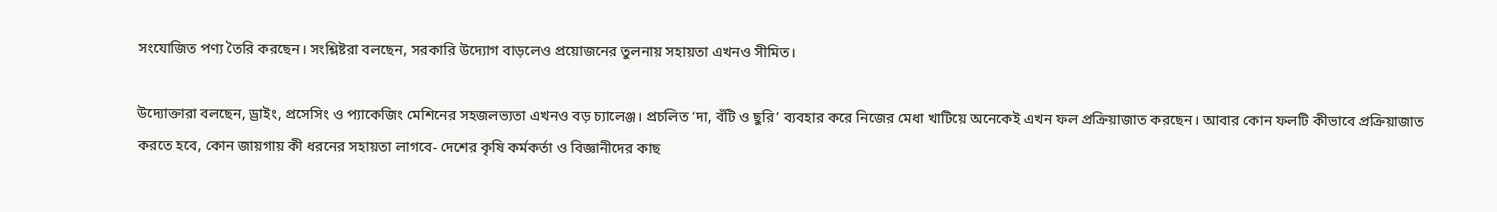সংযোজিত পণ্য তৈরি করছেন। সংশ্লিষ্টরা বলছেন, সরকারি উদ্যোগ বাড়লেও প্রয়োজনের তুলনায় সহায়তা এখনও সীমিত।

উদ্যোক্তারা বলছেন, ড্রাইং, প্রসেসিং ও প্যাকেজিং মেশিনের সহজলভ্যতা এখনও বড় চ্যালেঞ্জ। প্রচলিত ‘দা, বঁটি ও ছুরি’ ব্যবহার করে নিজের মেধা খাটিয়ে অনেকেই এখন ফল প্রক্রিয়াজাত করছেন। আবার কোন ফলটি কীভাবে প্রক্রিয়াজাত করতে হবে, কোন জায়গায় কী ধরনের সহায়তা লাগবে- দেশের কৃষি কর্মকর্তা ও বিজ্ঞানীদের কাছ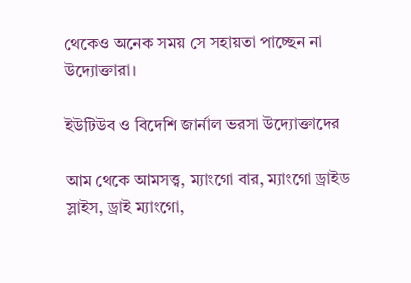থেকেও অনেক সময় সে সহায়তা পাচ্ছেন না উদ্যোক্তারা।

ইউটিউব ও বিদেশি জার্নাল ভরসা উদ্যোক্তাদের

আম থেকে আমসত্ত্ব, ম্যাংগো বার, ম্যাংগো ড্রাইড স্লাইস, ড্রাই ম্যাংগো,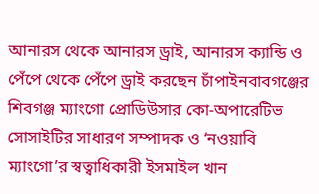আনারস থেকে আনারস ড্রাই, আনারস ক্যান্ডি ও পেঁপে থেকে পেঁপে ড্রাই করছেন চাঁপাইনবাবগঞ্জের শিবগঞ্জ ম্যাংগো প্রোডিউসার কো-অপারেটিভ সোসাইটির সাধারণ সম্পাদক ও ‘নওয়াবি ম্যাংগো’র স্বত্বাধিকারী ইসমাইল খান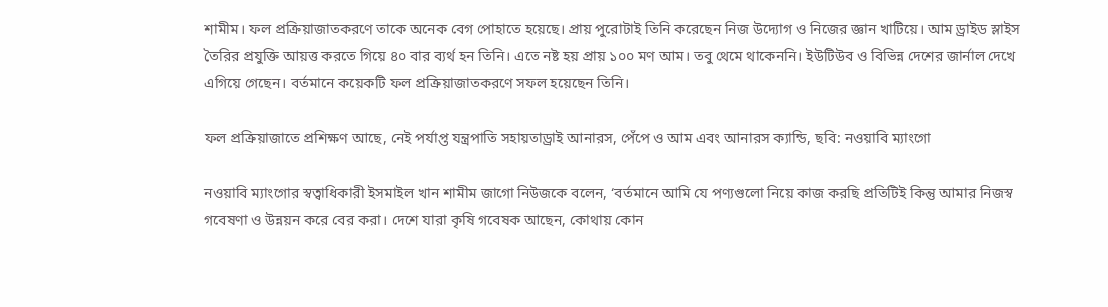শামীম। ফল প্রক্রিয়াজাতকরণে তাকে অনেক বেগ পোহাতে হয়েছে। প্রায় পুরোটাই তিনি করেছেন নিজ উদ্যোগ ও নিজের জ্ঞান খাটিয়ে। আম ড্রাইড স্লাইস তৈরির প্রযুক্তি আয়ত্ত করতে গিয়ে ৪০ বার ব্যর্থ হন তিনি। এতে নষ্ট হয় প্রায় ১০০ মণ আম। তবু থেমে থাকেননি। ইউটিউব ও বিভিন্ন দেশের জার্নাল দেখে এগিয়ে গেছেন। বর্তমানে কয়েকটি ফল প্রক্রিয়াজাতকরণে সফল হয়েছেন তিনি।

ফল প্রক্রিয়াজাতে প্রশিক্ষণ আছে, নেই পর্যাপ্ত যন্ত্রপাতি সহায়তাড্রাই আনারস, পেঁপে ও আম এবং আনারস ক্যান্ডি, ছবি: নওয়াবি ম্যাংগো

নওয়াবি ম্যাংগোর স্বত্বাধিকারী ইসমাইল খান শামীম জাগো নিউজকে বলেন, ‘বর্তমানে আমি যে পণ্যগুলো নিয়ে কাজ করছি প্রতিটিই কিন্তু আমার নিজস্ব গবেষণা ও উন্নয়ন করে বের করা। দেশে যারা কৃষি গবেষক আছেন, কোথায় কোন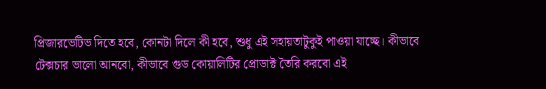প্রিজারভেটিভ দিতে হবে, কোনটা দিলে কী হবে, শুধু এই সহায়তাটুকুই পাওয়া যাচ্ছে। কীভাবে টেক্সচার ভালো আনবো, কীভাবে গুড কোয়ালিটির প্রোডাক্ট তৈরি করবো এই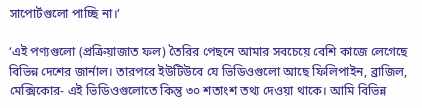সাপোর্টগুলো পাচ্ছি না।’

‘এই পণ্যগুলো (প্রক্রিয়াজাত ফল) তৈরির পেছনে আমার সবচেয়ে বেশি কাজে লেগেছে বিভিন্ন দেশের জার্নাল। তারপরে ইউটিউবে যে ভিডিওগুলো আছে ফিলিপাইন, ব্রাজিল, মেক্সিকোর- এই ভিডিওগুলোতে কিন্তু ৩০ শতাংশ তথ্য দেওয়া থাকে। আমি বিভিন্ন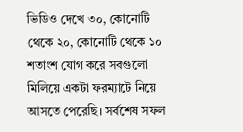ভিডিও দেখে ৩০, কোনোটি থেকে ২০, কোনোটি থেকে ১০ শতাংশ যোগ করে সবগুলো মিলিয়ে একটা ফরম্যাটে নিয়ে আসতে পেরেছি। সর্বশেষ সফল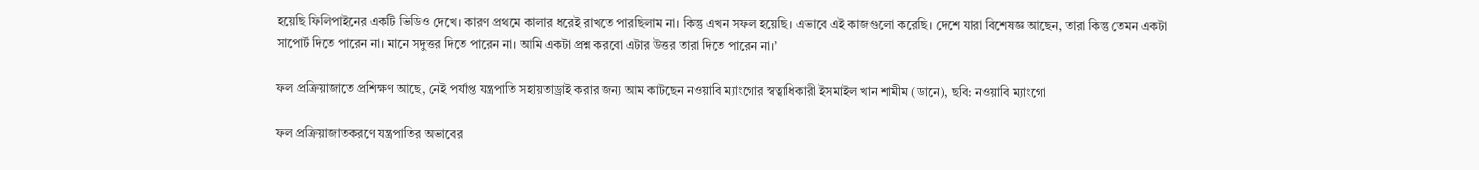হয়েছি ফিলিপাইনের একটি ভিডিও দেখে। কারণ প্রথমে কালার ধরেই রাখতে পারছিলাম না। কিন্তু এখন সফল হয়েছি। এভাবে এই কাজগুলো করেছি। দেশে যারা বিশেষজ্ঞ আছেন, তারা কিন্তু তেমন একটা সাপোর্ট দিতে পারেন না। মানে সদুত্তর দিতে পারেন না। আমি একটা প্রশ্ন করবো এটার উত্তর তারা দিতে পারেন না।’

ফল প্রক্রিয়াজাতে প্রশিক্ষণ আছে, নেই পর্যাপ্ত যন্ত্রপাতি সহায়তাড্রাই করার জন্য আম কাটছেন নওয়াবি ম্যাংগোর স্বত্বাধিকারী ইসমাইল খান শামীম (ডানে), ছবি: নওয়াবি ম্যাংগো

ফল প্রক্রিয়াজাতকরণে যন্ত্রপাতির অভাবের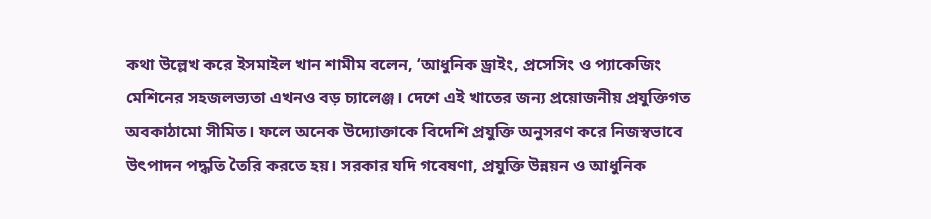কথা উল্লেখ করে ইসমাইল খান শামীম বলেন, ‘আধুনিক ড্রাইং, প্রসেসিং ও প্যাকেজিং মেশিনের সহজলভ্যতা এখনও বড় চ্যালেঞ্জ। দেশে এই খাতের জন্য প্রয়োজনীয় প্রযুক্তিগত অবকাঠামো সীমিত। ফলে অনেক উদ্যোক্তাকে বিদেশি প্রযুক্তি অনুসরণ করে নিজস্বভাবে উৎপাদন পদ্ধতি তৈরি করতে হয়। সরকার যদি গবেষণা, প্রযুক্তি উন্নয়ন ও আধুনিক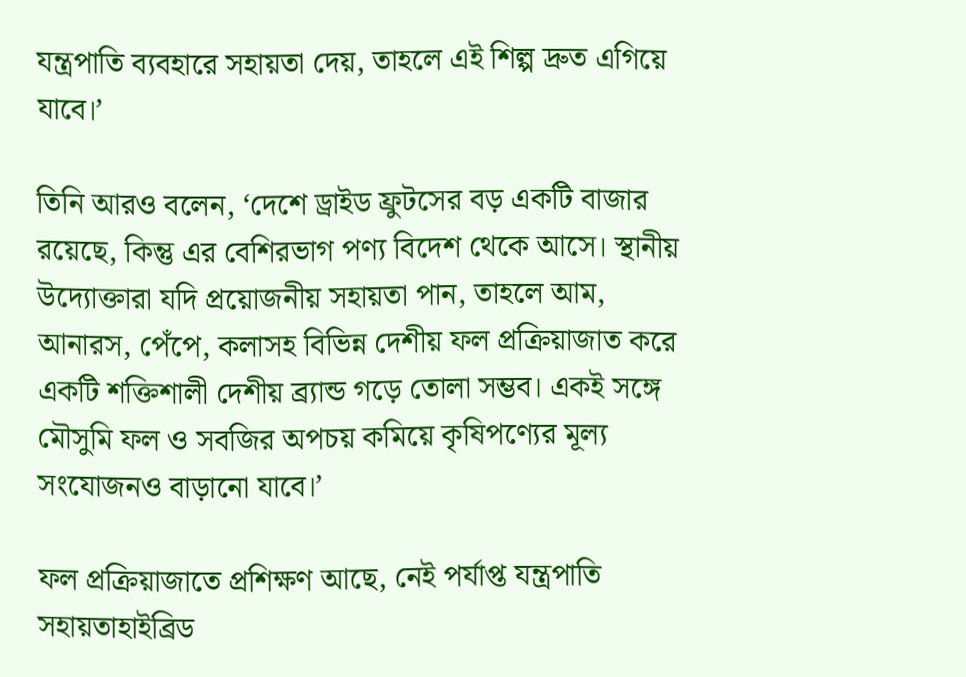যন্ত্রপাতি ব্যবহারে সহায়তা দেয়, তাহলে এই শিল্প দ্রুত এগিয়ে যাবে।’

তিনি আরও বলেন, ‘দেশে ড্রাইড ফ্রুটসের বড় একটি বাজার রয়েছে, কিন্তু এর বেশিরভাগ পণ্য বিদেশ থেকে আসে। স্থানীয় উদ্যোক্তারা যদি প্রয়োজনীয় সহায়তা পান, তাহলে আম, আনারস, পেঁপে, কলাসহ বিভিন্ন দেশীয় ফল প্রক্রিয়াজাত করে একটি শক্তিশালী দেশীয় ব্র্যান্ড গড়ে তোলা সম্ভব। একই সঙ্গে মৌসুমি ফল ও সবজির অপচয় কমিয়ে কৃষিপণ্যের মূল্য সংযোজনও বাড়ানো যাবে।’

ফল প্রক্রিয়াজাতে প্রশিক্ষণ আছে, নেই পর্যাপ্ত যন্ত্রপাতি সহায়তাহাইব্রিড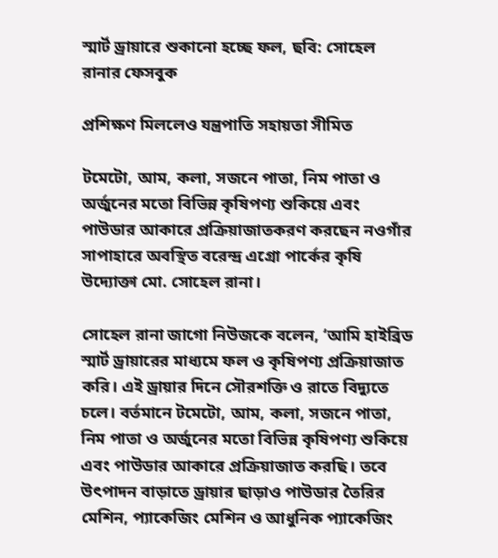স্মার্ট ড্রায়ারে শুকানো হচ্ছে ফল, ছবি: সোহেল রানার ফেসবুক

প্রশিক্ষণ মিললেও যন্ত্রপাতি সহায়তা সীমিত

টমেটো, আম, কলা, সজনে পাতা, নিম পাতা ও অর্জুনের মতো বিভিন্ন কৃষিপণ্য শুকিয়ে এবং পাউডার আকারে প্রক্রিয়াজাতকরণ করছেন নওগাঁর সাপাহারে অবস্থিত বরেন্দ্র এগ্রো পার্কের কৃষি উদ্যোক্তা মো. সোহেল রানা।

সোহেল রানা জাগো নিউজকে বলেন, ‘আমি হাইব্রিড স্মার্ট ড্রায়ারের মাধ্যমে ফল ও কৃষিপণ্য প্রক্রিয়াজাত করি। এই ড্রায়ার দিনে সৌরশক্তি ও রাতে বিদ্যুতে চলে। বর্তমানে টমেটো, আম, কলা, সজনে পাতা, নিম পাতা ও অর্জুনের মতো বিভিন্ন কৃষিপণ্য শুকিয়ে এবং পাউডার আকারে প্রক্রিয়াজাত করছি। তবে উৎপাদন বাড়াতে ড্রায়ার ছাড়াও পাউডার তৈরির মেশিন, প্যাকেজিং মেশিন ও আধুনিক প্যাকেজিং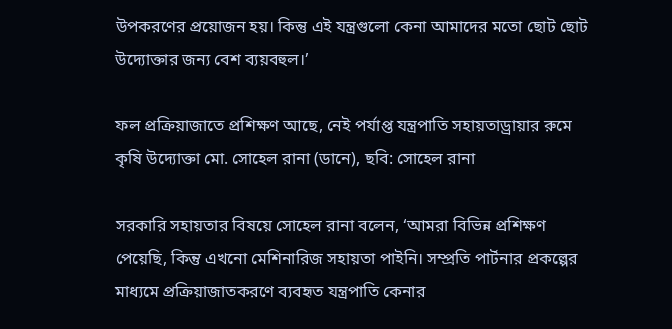উপকরণের প্রয়োজন হয়। কিন্তু এই যন্ত্রগুলো কেনা আমাদের মতো ছোট ছোট উদ্যোক্তার জন্য বেশ ব্যয়বহুল।’

ফল প্রক্রিয়াজাতে প্রশিক্ষণ আছে, নেই পর্যাপ্ত যন্ত্রপাতি সহায়তাড্রায়ার রুমে কৃষি উদ্যোক্তা মো. সোহেল রানা (ডানে), ছবি: সোহেল রানা

সরকারি সহায়তার বিষয়ে সোহেল রানা বলেন, ‘আমরা বিভিন্ন প্রশিক্ষণ পেয়েছি, কিন্তু এখনো মেশিনারিজ সহায়তা পাইনি। সম্প্রতি পার্টনার প্রকল্পের মাধ্যমে প্রক্রিয়াজাতকরণে ব্যবহৃত যন্ত্রপাতি কেনার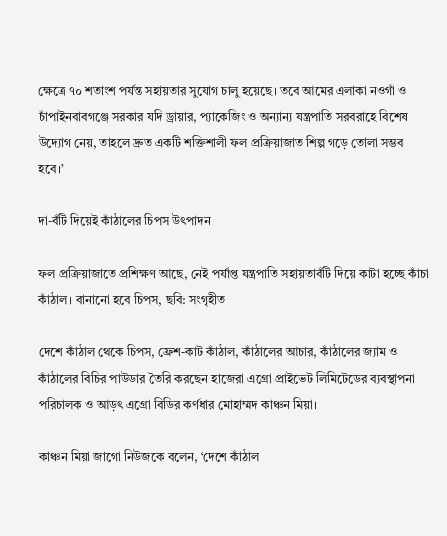ক্ষেত্রে ৭০ শতাংশ পর্যন্ত সহায়তার সুযোগ চালু হয়েছে। তবে আমের এলাকা নওগাঁ ও চাঁপাইনবাবগঞ্জে সরকার যদি ড্রায়ার, প্যাকেজিং ও অন্যান্য যন্ত্রপাতি সরবরাহে বিশেষ উদ্যোগ নেয়, তাহলে দ্রুত একটি শক্তিশালী ফল প্রক্রিয়াজাত শিল্প গড়ে তোলা সম্ভব হবে।’

দা-বঁটি দিয়েই কাঁঠালের চিপস উৎপাদন

ফল প্রক্রিয়াজাতে প্রশিক্ষণ আছে, নেই পর্যাপ্ত যন্ত্রপাতি সহায়তাবঁটি দিয়ে কাটা হচ্ছে কাঁচা কাঁঠাল। বানানো হবে চিপস, ছবি: সংগৃহীত

দেশে কাঁঠাল থেকে চিপস, ফ্রেশ-কাট কাঁঠাল, কাঁঠালের আচার, কাঁঠালের জ্যাম ও কাঁঠালের বিচির পাউডার তৈরি করছেন হাজেরা এগ্রো প্রাইভেট লিমিটেডের ব্যবস্থাপনা পরিচালক ও আড়ৎ এগ্রো বিডির কর্ণধার মোহাম্মদ কাঞ্চন মিয়া।

কাঞ্চন মিয়া জাগো নিউজকে বলেন, ‘দেশে কাঁঠাল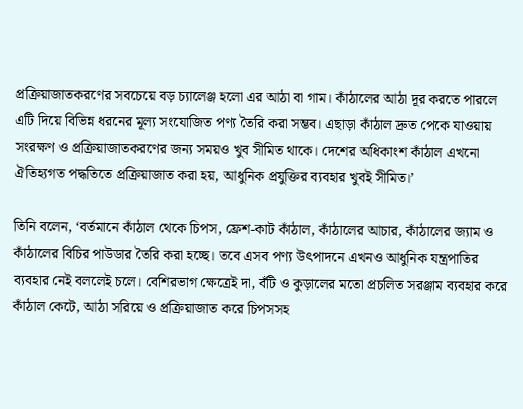প্রক্রিয়াজাতকরণের সবচেয়ে বড় চ্যালেঞ্জ হলো এর আঠা বা গাম। কাঁঠালের আঠা দূর করতে পারলে এটি দিয়ে বিভিন্ন ধরনের মূল্য সংযোজিত পণ্য তৈরি করা সম্ভব। এছাড়া কাঁঠাল দ্রুত পেকে যাওয়ায় সংরক্ষণ ও প্রক্রিয়াজাতকরণের জন্য সময়ও খুব সীমিত থাকে। দেশের অধিকাংশ কাঁঠাল এখনো ঐতিহ্যগত পদ্ধতিতে প্রক্রিয়াজাত করা হয়, আধুনিক প্রযুক্তির ব্যবহার খুবই সীমিত।’

তিনি বলেন, ‘বর্তমানে কাঁঠাল থেকে চিপস, ফ্রেশ-কাট কাঁঠাল, কাঁঠালের আচার, কাঁঠালের জ্যাম ও কাঁঠালের বিচির পাউডার তৈরি করা হচ্ছে। তবে এসব পণ্য উৎপাদনে এখনও আধুনিক যন্ত্রপাতির ব্যবহার নেই বললেই চলে। বেশিরভাগ ক্ষেত্রেই দা, বঁটি ও কুড়ালের মতো প্রচলিত সরঞ্জাম ব্যবহার করে কাঁঠাল কেটে, আঠা সরিয়ে ও প্রক্রিয়াজাত করে চিপসসহ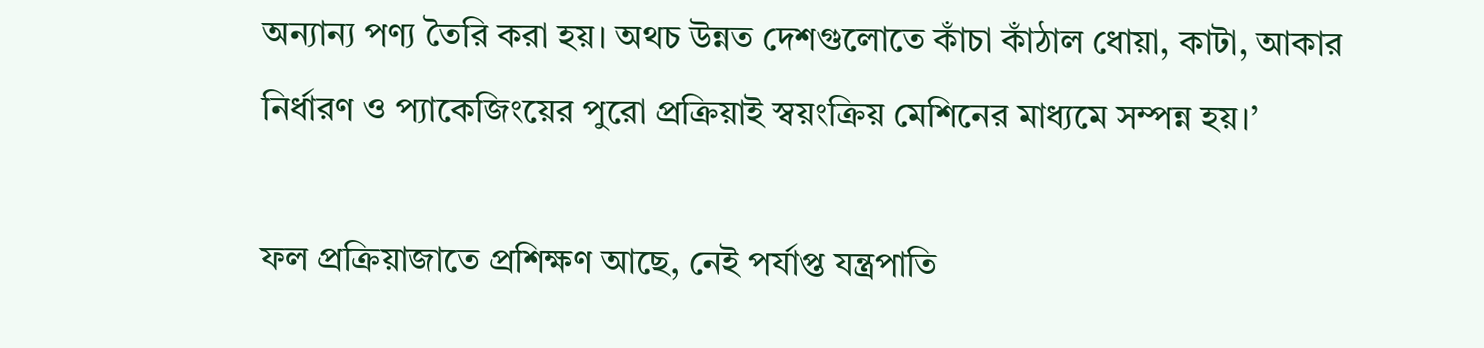অন্যান্য পণ্য তৈরি করা হয়। অথচ উন্নত দেশগুলোতে কাঁচা কাঁঠাল ধোয়া, কাটা, আকার নির্ধারণ ও প্যাকেজিংয়ের পুরো প্রক্রিয়াই স্বয়ংক্রিয় মেশিনের মাধ্যমে সম্পন্ন হয়।’

ফল প্রক্রিয়াজাতে প্রশিক্ষণ আছে, নেই পর্যাপ্ত যন্ত্রপাতি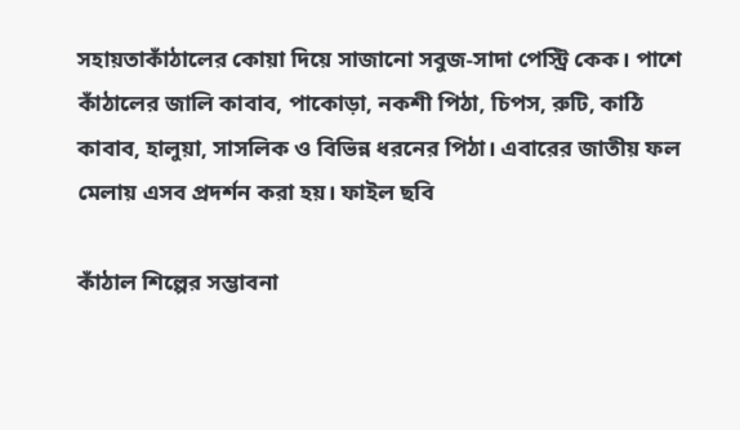সহায়তাকাঁঠালের কোয়া দিয়ে সাজানো সবুজ-সাদা পেস্ট্রি কেক। পাশে কাঁঠালের জালি কাবাব, পাকোড়া, নকশী পিঠা, চিপস, রুটি, কাঠি কাবাব, হালুয়া, সাসলিক ও বিভিন্ন ধরনের পিঠা। এবারের জাতীয় ফল মেলায় এসব প্রদর্শন করা হয়। ফাইল ছবি

কাঁঠাল শিল্পের সম্ভাবনা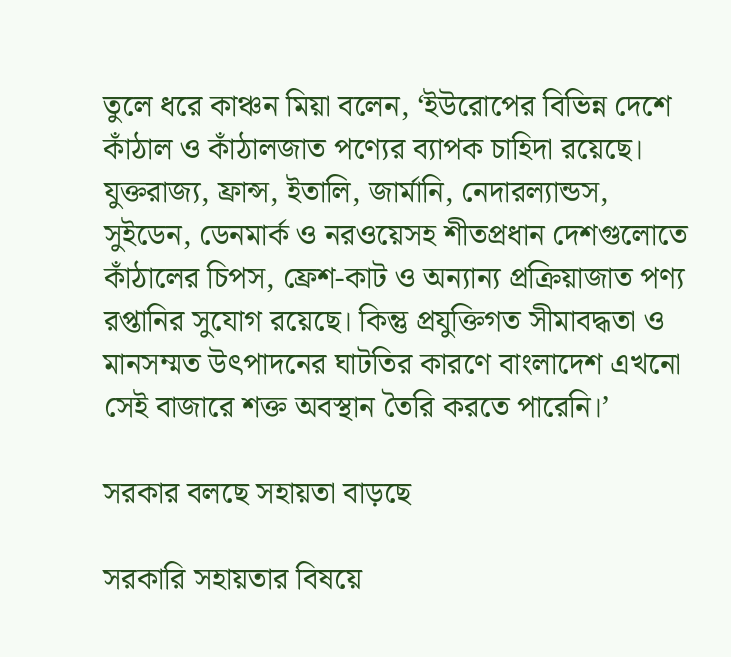তুলে ধরে কাঞ্চন মিয়া বলেন, ‘ইউরোপের বিভিন্ন দেশে কাঁঠাল ও কাঁঠালজাত পণ্যের ব্যাপক চাহিদা রয়েছে। যুক্তরাজ্য, ফ্রান্স, ইতালি, জার্মানি, নেদারল্যান্ডস, সুইডেন, ডেনমার্ক ও নরওয়েসহ শীতপ্রধান দেশগুলোতে কাঁঠালের চিপস, ফ্রেশ-কাট ও অন্যান্য প্রক্রিয়াজাত পণ্য রপ্তানির সুযোগ রয়েছে। কিন্তু প্রযুক্তিগত সীমাবদ্ধতা ও মানসম্মত উৎপাদনের ঘাটতির কারণে বাংলাদেশ এখনো সেই বাজারে শক্ত অবস্থান তৈরি করতে পারেনি।’

সরকার বলছে সহায়তা বাড়ছে

সরকারি সহায়তার বিষয়ে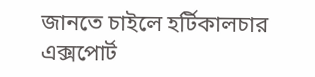জানতে চাইলে হর্টিকালচার এক্সপোর্ট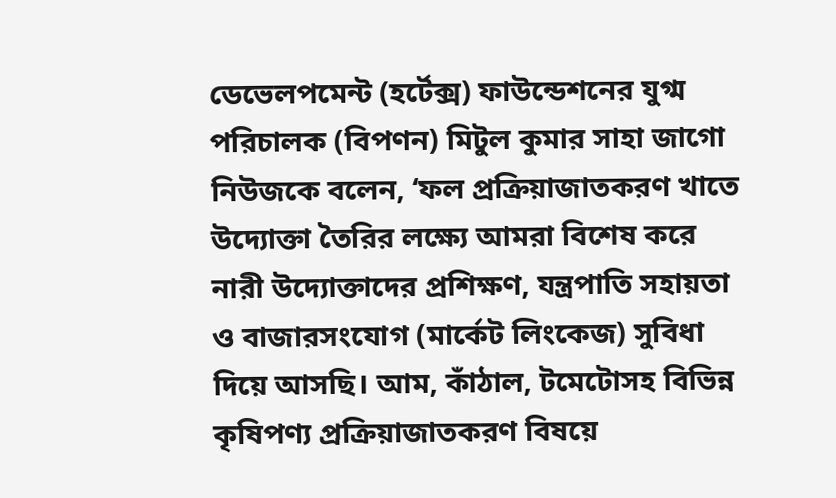ডেভেলপমেন্ট (হর্টেক্স) ফাউন্ডেশনের যুগ্ম পরিচালক (বিপণন) মিটুল কুমার সাহা জাগো নিউজকে বলেন, ‘ফল প্রক্রিয়াজাতকরণ খাতে উদ্যোক্তা তৈরির লক্ষ্যে আমরা বিশেষ করে নারী উদ্যোক্তাদের প্রশিক্ষণ, যন্ত্রপাতি সহায়তা ও বাজারসংযোগ (মার্কেট লিংকেজ) সুবিধা দিয়ে আসছি। আম, কাঁঠাল, টমেটোসহ বিভিন্ন কৃষিপণ্য প্রক্রিয়াজাতকরণ বিষয়ে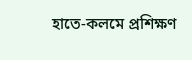হাতে-কলমে প্রশিক্ষণ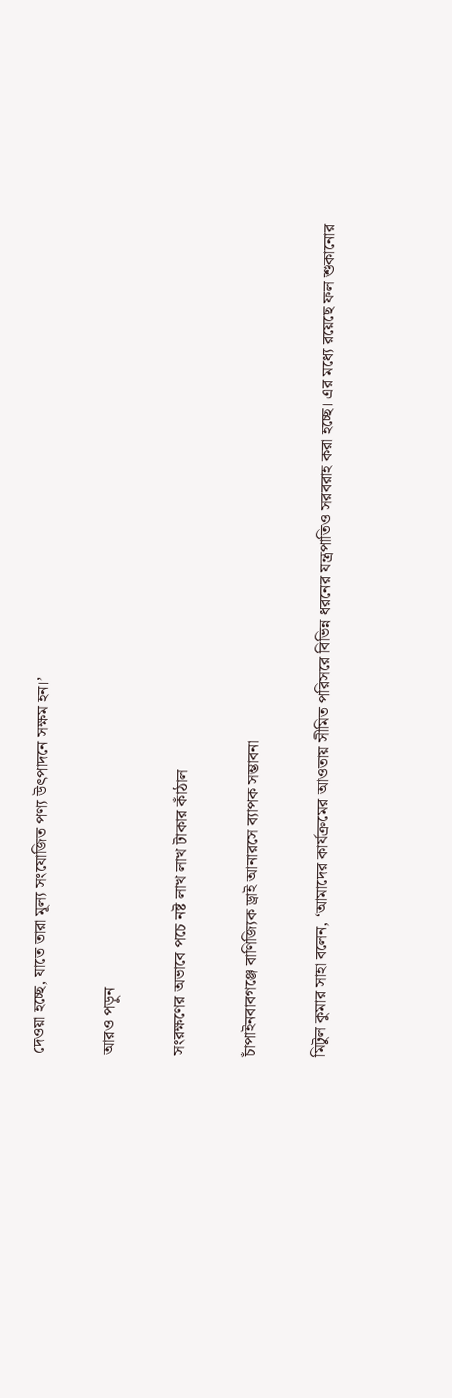দেওয়া হচ্ছে, যাতে তারা মূল্য সংযোজিত পণ্য উৎপাদনে সক্ষম হন।’

আরও পড়ুন

সংরক্ষণের অভাবে পচে নষ্ট লাখ লাখ টাকার কাঁঠাল

চাঁপাইনবাবগঞ্জে বাণিজ্যিক ড্রাই আনারসে ব্যাপক সম্ভাবনা

মিটুল কুমার সাহা বলেন, ‘আমাদের কার্যক্রমের আওতায় সীমিত পরিসরে বিভিন্ন ধরনের যন্ত্রপাতিও সরবরাহ করা হচ্ছে। এর মধ্যে রয়েছে ফল শুকানোর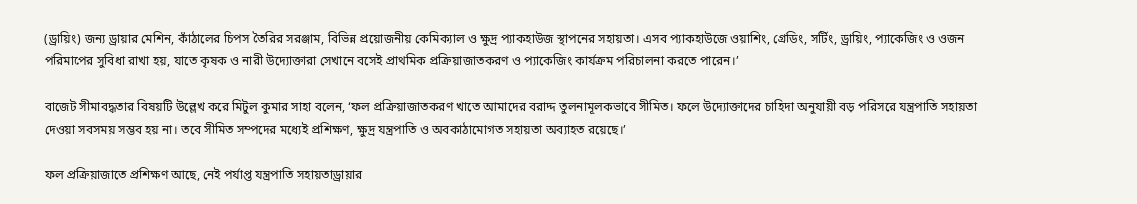(ড্রায়িং) জন্য ড্রায়ার মেশিন, কাঁঠালের চিপস তৈরির সরঞ্জাম, বিভিন্ন প্রয়োজনীয় কেমিক্যাল ও ক্ষুদ্র প্যাকহাউজ স্থাপনের সহায়তা। এসব প্যাকহাউজে ওয়াশিং, গ্রেডিং, সর্টিং, ড্রায়িং, প্যাকেজিং ও ওজন পরিমাপের সুবিধা রাখা হয়, যাতে কৃষক ও নারী উদ্যোক্তারা সেখানে বসেই প্রাথমিক প্রক্রিয়াজাতকরণ ও প্যাকেজিং কার্যক্রম পরিচালনা করতে পারেন।’

বাজেট সীমাবদ্ধতার বিষয়টি উল্লেখ করে মিটুল কুমার সাহা বলেন, ‘ফল প্রক্রিয়াজাতকরণ খাতে আমাদের বরাদ্দ তুলনামূলকভাবে সীমিত। ফলে উদ্যোক্তাদের চাহিদা অনুযায়ী বড় পরিসরে যন্ত্রপাতি সহায়তা দেওয়া সবসময় সম্ভব হয় না। তবে সীমিত সম্পদের মধ্যেই প্রশিক্ষণ, ক্ষুদ্র যন্ত্রপাতি ও অবকাঠামোগত সহায়তা অব্যাহত রয়েছে।’

ফল প্রক্রিয়াজাতে প্রশিক্ষণ আছে, নেই পর্যাপ্ত যন্ত্রপাতি সহায়তাড্রায়ার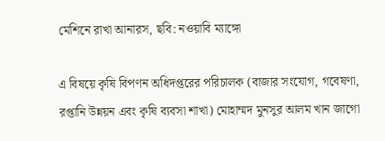মেশিনে রাখা আনারস, ছবি: নওয়াবি ম্যাঙ্গো

এ বিষয়ে কৃষি বিপণন অধিদপ্তরের পরিচালক (বাজার সংযোগ, গবেষণা, রপ্তানি উন্নয়ন এবং কৃষি ব্যবসা শাখা) মোহাম্মদ মুনসুর আলম খান জাগো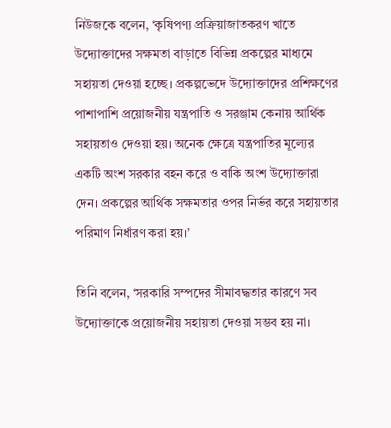নিউজকে বলেন, ‘কৃষিপণ্য প্রক্রিয়াজাতকরণ খাতে উদ্যোক্তাদের সক্ষমতা বাড়াতে বিভিন্ন প্রকল্পের মাধ্যমে সহায়তা দেওয়া হচ্ছে। প্রকল্পভেদে উদ্যোক্তাদের প্রশিক্ষণের পাশাপাশি প্রয়োজনীয় যন্ত্রপাতি ও সরঞ্জাম কেনায় আর্থিক সহায়তাও দেওয়া হয়। অনেক ক্ষেত্রে যন্ত্রপাতির মূল্যের একটি অংশ সরকার বহন করে ও বাকি অংশ উদ্যোক্তারা দেন। প্রকল্পের আর্থিক সক্ষমতার ওপর নির্ভর করে সহায়তার পরিমাণ নির্ধারণ করা হয়।’

তিনি বলেন, ‘সরকারি সম্পদের সীমাবদ্ধতার কারণে সব উদ্যোক্তাকে প্রয়োজনীয় সহায়তা দেওয়া সম্ভব হয় না।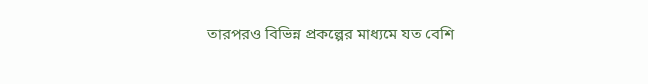তারপরও বিভিন্ন প্রকল্পের মাধ্যমে যত বেশি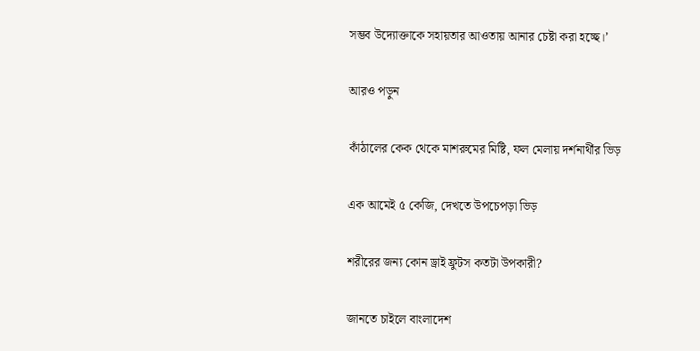সম্ভব উদ্যোক্তাকে সহায়তার আওতায় আনার চেষ্টা করা হচ্ছে।’

আরও পড়ুন

কাঁঠালের কেক থেকে মাশরুমের মিষ্টি, ফল মেলায় দর্শনার্থীর ভিড়

এক আমেই ৫ কেজি, দেখতে উপচেপড়া ভিড়

শরীরের জন্য কোন ড্রাই ফ্রুটস কতটা উপকারী?

জানতে চাইলে বাংলাদেশ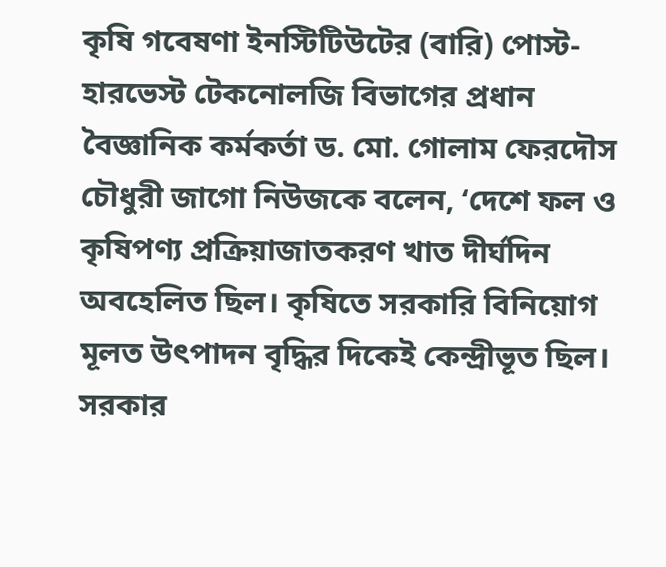কৃষি গবেষণা ইনস্টিটিউটের (বারি) পোস্ট-হারভেস্ট টেকনোলজি বিভাগের প্রধান বৈজ্ঞানিক কর্মকর্তা ড. মো. গোলাম ফেরদৌস চৌধুরী জাগো নিউজকে বলেন, ‘দেশে ফল ও কৃষিপণ্য প্রক্রিয়াজাতকরণ খাত দীর্ঘদিন অবহেলিত ছিল। কৃষিতে সরকারি বিনিয়োগ মূলত উৎপাদন বৃদ্ধির দিকেই কেন্দ্রীভূত ছিল। সরকার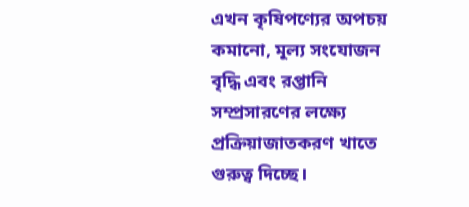এখন কৃষিপণ্যের অপচয় কমানো, মূল্য সংযোজন বৃদ্ধি এবং রপ্তানি সম্প্রসারণের লক্ষ্যে প্রক্রিয়াজাতকরণ খাতে গুরুত্ব দিচ্ছে।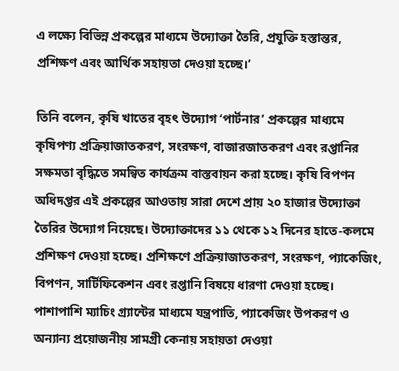এ লক্ষ্যে বিভিন্ন প্রকল্পের মাধ্যমে উদ্যোক্তা তৈরি, প্রযুক্তি হস্তান্তর, প্রশিক্ষণ এবং আর্থিক সহায়তা দেওয়া হচ্ছে।’

তিনি বলেন, কৃষি খাতের বৃহৎ উদ্যোগ ‘পার্টনার’ প্রকল্পের মাধ্যমে কৃষিপণ্য প্রক্রিয়াজাতকরণ, সংরক্ষণ, বাজারজাতকরণ এবং রপ্তানির সক্ষমতা বৃদ্ধিতে সমন্বিত কার্যক্রম বাস্তবায়ন করা হচ্ছে। কৃষি বিপণন অধিদপ্তর এই প্রকল্পের আওতায় সারা দেশে প্রায় ২০ হাজার উদ্যোক্তা তৈরির উদ্যোগ নিয়েছে। উদ্যোক্তাদের ১১ থেকে ১২ দিনের হাতে-কলমে প্রশিক্ষণ দেওয়া হচ্ছে। প্রশিক্ষণে প্রক্রিয়াজাতকরণ, সংরক্ষণ, প্যাকেজিং, বিপণন, সার্টিফিকেশন এবং রপ্তানি বিষয়ে ধারণা দেওয়া হচ্ছে। পাশাপাশি ম্যাচিং গ্র্যান্টের মাধ্যমে যন্ত্রপাতি, প্যাকেজিং উপকরণ ও অন্যান্য প্রয়োজনীয় সামগ্রী কেনায় সহায়তা দেওয়া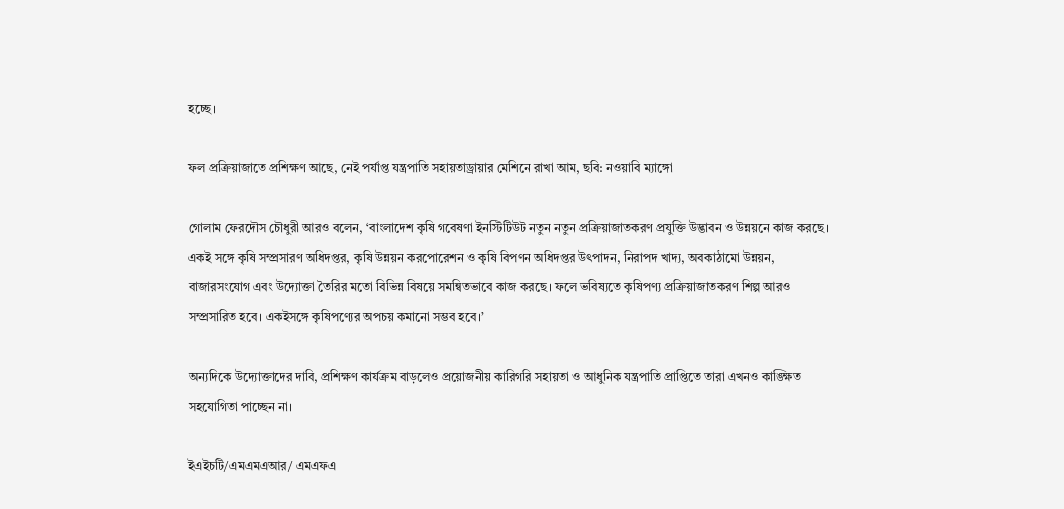হচ্ছে।

ফল প্রক্রিয়াজাতে প্রশিক্ষণ আছে, নেই পর্যাপ্ত যন্ত্রপাতি সহায়তাড্রায়ার মেশিনে রাখা আম, ছবি: নওয়াবি ম্যাঙ্গো

গোলাম ফেরদৌস চৌধুরী আরও বলেন, ‘বাংলাদেশ কৃষি গবেষণা ইনস্টিটিউট নতুন নতুন প্রক্রিয়াজাতকরণ প্রযুক্তি উদ্ভাবন ও উন্নয়নে কাজ করছে। একই সঙ্গে কৃষি সম্প্রসারণ অধিদপ্তর, কৃষি উন্নয়ন করপোরেশন ও কৃষি বিপণন অধিদপ্তর উৎপাদন, নিরাপদ খাদ্য, অবকাঠামো উন্নয়ন, বাজারসংযোগ এবং উদ্যোক্তা তৈরির মতো বিভিন্ন বিষয়ে সমন্বিতভাবে কাজ করছে। ফলে ভবিষ্যতে কৃষিপণ্য প্রক্রিয়াজাতকরণ শিল্প আরও সম্প্রসারিত হবে। একইসঙ্গে কৃষিপণ্যের অপচয় কমানো সম্ভব হবে।’

অন্যদিকে উদ্যোক্তাদের দাবি, প্রশিক্ষণ কার্যক্রম বাড়লেও প্রয়োজনীয় কারিগরি সহায়তা ও আধুনিক যন্ত্রপাতি প্রাপ্তিতে তারা এখনও কাঙ্ক্ষিত সহযোগিতা পাচ্ছেন না।

ইএইচটি/এমএমএআর/ এমএফএ